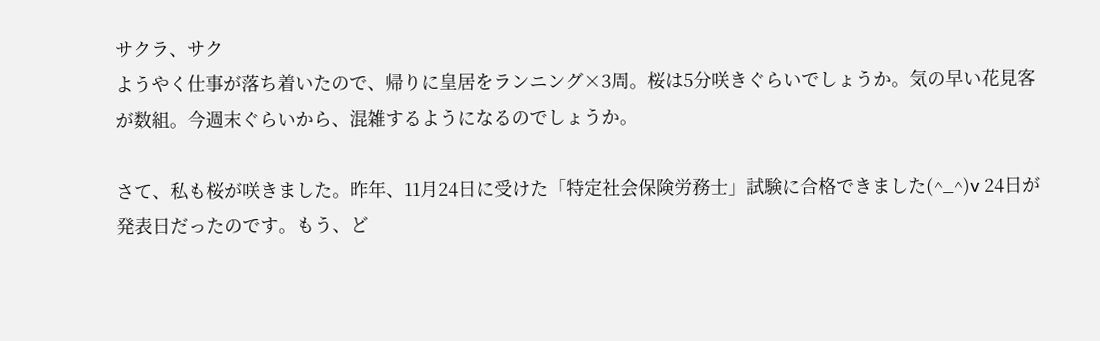サクラ、サク
ようやく仕事が落ち着いたので、帰りに皇居をランニング×3周。桜は5分咲きぐらいでしょうか。気の早い花見客が数組。今週末ぐらいから、混雑するようになるのでしょうか。

さて、私も桜が咲きました。昨年、11月24日に受けた「特定社会保険労務士」試験に合格できました(^_^)v 24日が発表日だったのです。もう、ど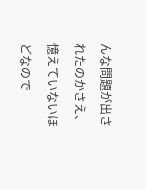んな問題が出されたのかさえ、憶えていないほどなので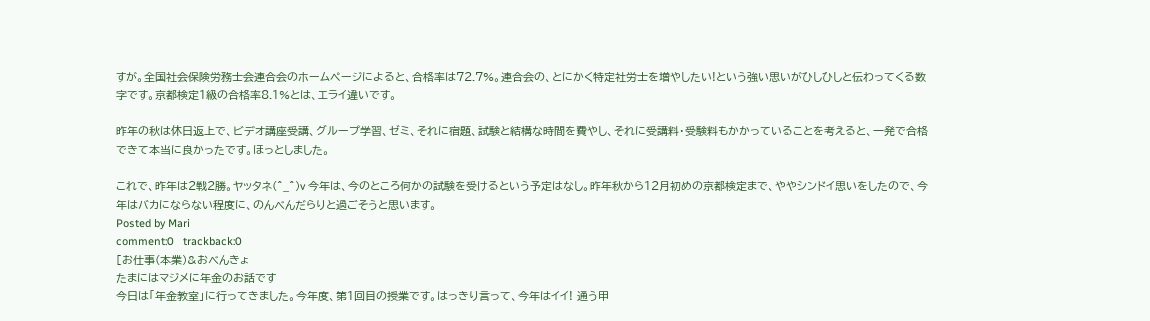すが。全国社会保険労務士会連合会のホームページによると、合格率は72.7%。連合会の、とにかく特定社労士を増やしたい!という強い思いがひしひしと伝わってくる数字です。京都検定1級の合格率8.1%とは、エライ違いです。

昨年の秋は休日返上で、ビデオ講座受講、グループ学習、ゼミ、それに宿題、試験と結構な時間を費やし、それに受講料・受験料もかかっていることを考えると、一発で合格できて本当に良かったです。ほっとしました。

これで、昨年は2戦2勝。ヤッタネ(^_^)v 今年は、今のところ何かの試験を受けるという予定はなし。昨年秋から12月初めの京都検定まで、ややシンドイ思いをしたので、今年はバカにならない程度に、のんべんだらりと過ごそうと思います。
Posted by Mari
comment:0   trackback:0
[お仕事(本業)&おべんきょ
たまにはマジメに年金のお話です
今日は「年金教室」に行ってきました。今年度、第1回目の授業です。はっきり言って、今年はイイ! 通う甲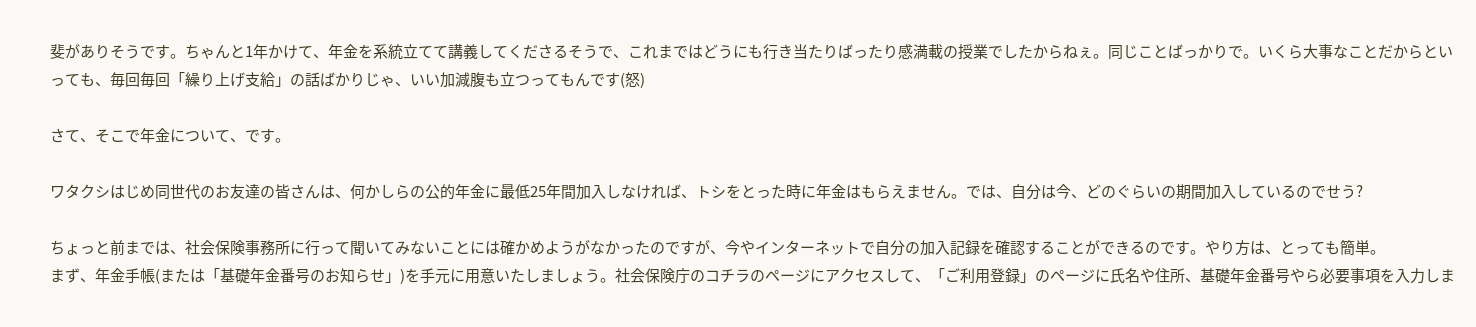斐がありそうです。ちゃんと1年かけて、年金を系統立てて講義してくださるそうで、これまではどうにも行き当たりばったり感満載の授業でしたからねぇ。同じことばっかりで。いくら大事なことだからといっても、毎回毎回「繰り上げ支給」の話ばかりじゃ、いい加減腹も立つってもんです(怒)

さて、そこで年金について、です。

ワタクシはじめ同世代のお友達の皆さんは、何かしらの公的年金に最低25年間加入しなければ、トシをとった時に年金はもらえません。では、自分は今、どのぐらいの期間加入しているのでせう?

ちょっと前までは、社会保険事務所に行って聞いてみないことには確かめようがなかったのですが、今やインターネットで自分の加入記録を確認することができるのです。やり方は、とっても簡単。
まず、年金手帳(または「基礎年金番号のお知らせ」)を手元に用意いたしましょう。社会保険庁のコチラのページにアクセスして、「ご利用登録」のページに氏名や住所、基礎年金番号やら必要事項を入力しま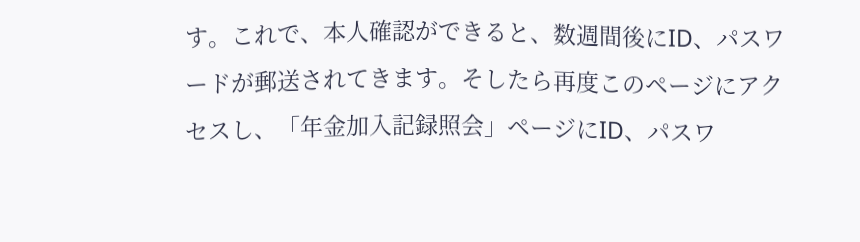す。これで、本人確認ができると、数週間後にID、パスワードが郵送されてきます。そしたら再度このページにアクセスし、「年金加入記録照会」ページにID、パスワ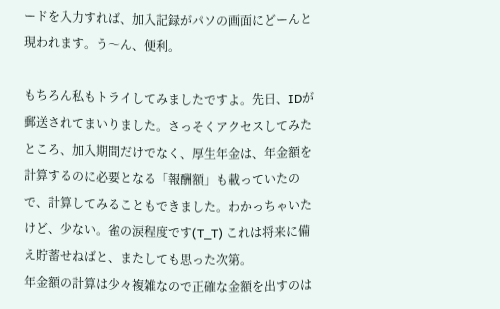ードを入力すれば、加入記録がパソの画面にどーんと現われます。う〜ん、便利。

もちろん私もトライしてみましたですよ。先日、IDが郵送されてまいりました。さっそくアクセスしてみたところ、加入期間だけでなく、厚生年金は、年金額を計算するのに必要となる「報酬額」も載っていたので、計算してみることもできました。わかっちゃいたけど、少ない。雀の涙程度です(T_T) これは将来に備え貯蓄せねばと、またしても思った次第。
年金額の計算は少々複雑なので正確な金額を出すのは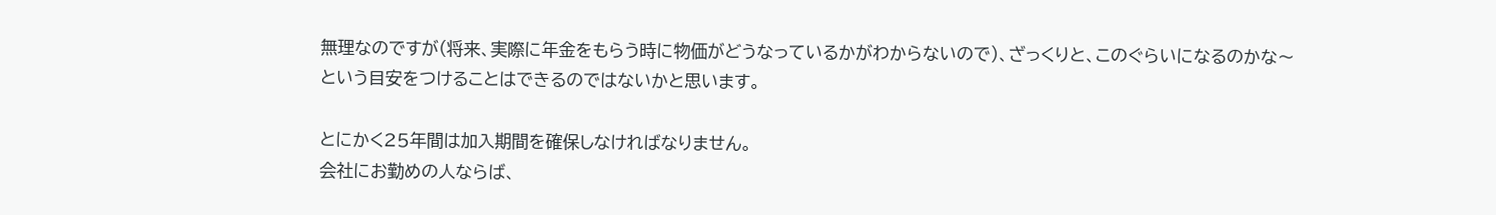無理なのですが(将来、実際に年金をもらう時に物価がどうなっているかがわからないので)、ざっくりと、このぐらいになるのかな〜という目安をつけることはできるのではないかと思います。

とにかく25年間は加入期間を確保しなければなりません。
会社にお勤めの人ならば、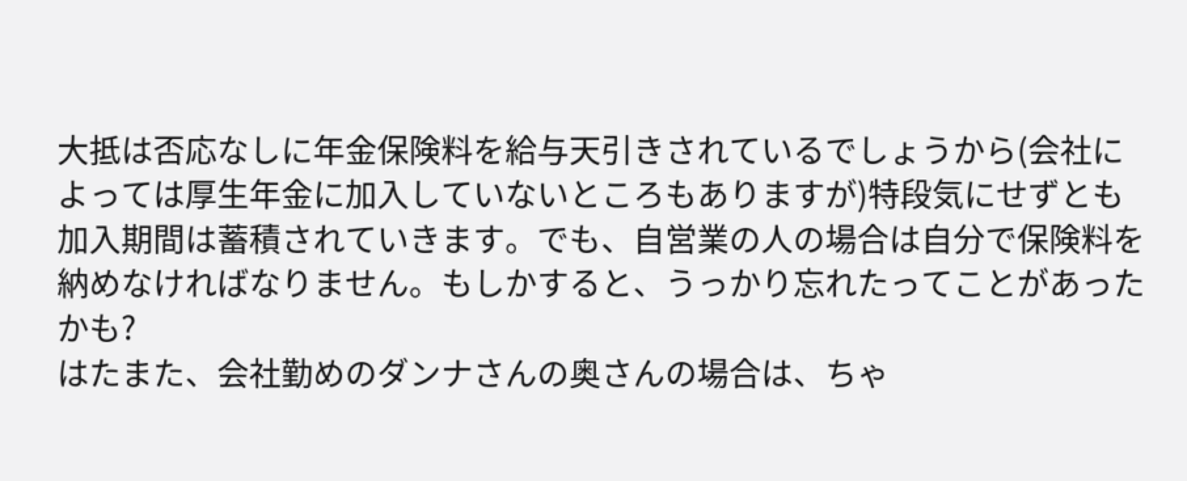大抵は否応なしに年金保険料を給与天引きされているでしょうから(会社によっては厚生年金に加入していないところもありますが)特段気にせずとも加入期間は蓄積されていきます。でも、自営業の人の場合は自分で保険料を納めなければなりません。もしかすると、うっかり忘れたってことがあったかも?
はたまた、会社勤めのダンナさんの奥さんの場合は、ちゃ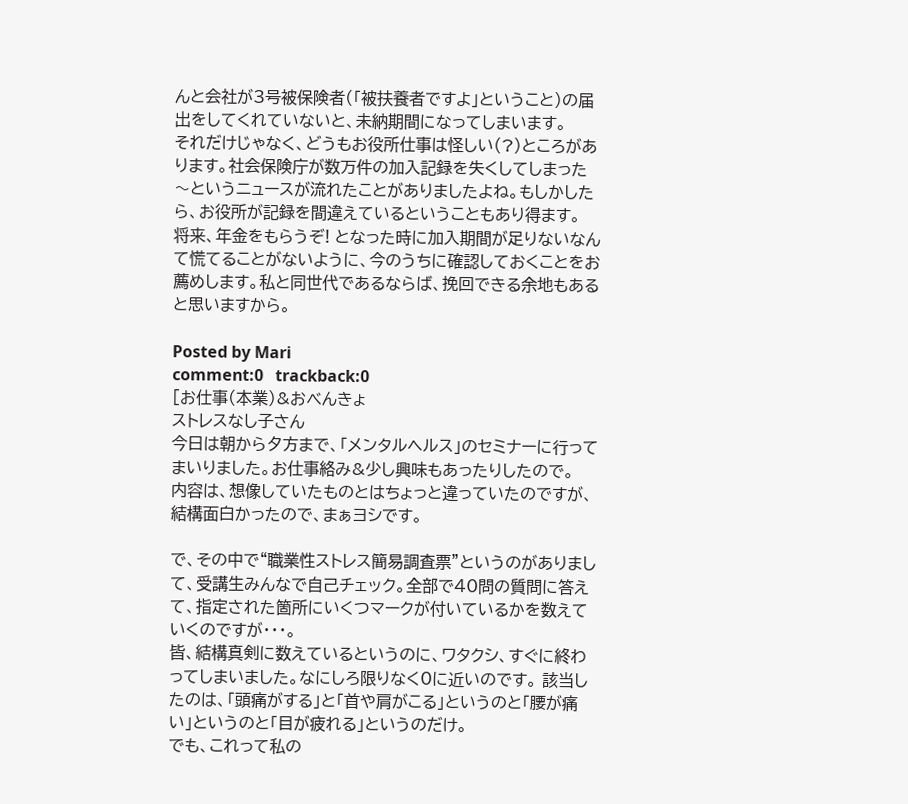んと会社が3号被保険者(「被扶養者ですよ」ということ)の届出をしてくれていないと、未納期間になってしまいます。
それだけじゃなく、どうもお役所仕事は怪しい(?)ところがあります。社会保険庁が数万件の加入記録を失くしてしまった〜というニュースが流れたことがありましたよね。もしかしたら、お役所が記録を間違えているということもあり得ます。
将来、年金をもらうぞ! となった時に加入期間が足りないなんて慌てることがないように、今のうちに確認しておくことをお薦めします。私と同世代であるならば、挽回できる余地もあると思いますから。

Posted by Mari
comment:0   trackback:0
[お仕事(本業)&おべんきょ
ストレスなし子さん
今日は朝から夕方まで、「メンタルヘルス」のセミナーに行ってまいりました。お仕事絡み&少し興味もあったりしたので。
内容は、想像していたものとはちょっと違っていたのですが、結構面白かったので、まぁヨシです。

で、その中で“職業性ストレス簡易調査票”というのがありまして、受講生みんなで自己チェック。全部で40問の質問に答えて、指定された箇所にいくつマークが付いているかを数えていくのですが・・・。
皆、結構真剣に数えているというのに、ワタクシ、すぐに終わってしまいました。なにしろ限りなく0に近いのです。 該当したのは、「頭痛がする」と「首や肩がこる」というのと「腰が痛い」というのと「目が疲れる」というのだけ。
でも、これって私の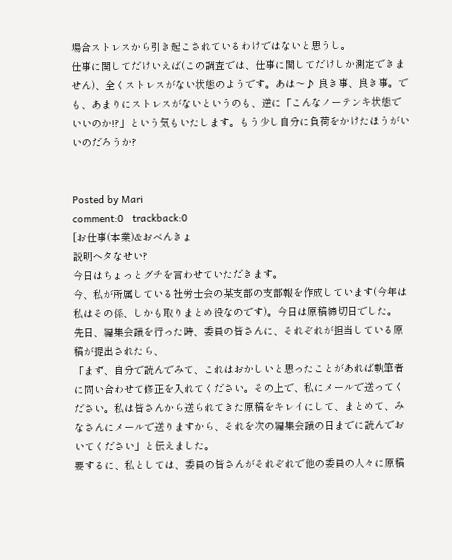場合ストレスから引き起こされているわけではないと思うし。
仕事に関してだけいえば(この調査では、仕事に関してだけしか測定できません)、全くストレスがない状態のようです。あは〜♪ 良き事、良き事。でも、あまりにストレスがないというのも、逆に「こんなノーテンキ状態でいいのか!?」という気もいたします。もう少し自分に負荷をかけたほうがいいのだろうか?


Posted by Mari
comment:0   trackback:0
[お仕事(本業)&おべんきょ
説明ヘタなせい?
今日はちょっとグチを言わせていただきます。
今、私が所属している社労士会の某支部の支部報を作成しています(今年は私はその係、しかも取りまとめ役なのです)。今日は原稿締切日でした。
先日、編集会議を行った時、委員の皆さんに、それぞれが担当している原稿が提出されたら、
「まず、自分で読んでみて、これはおかしいと思ったことがあれば執筆者に問い合わせて修正を入れてください。その上で、私にメールで送ってください。私は皆さんから送られてきた原稿をキレイにして、まとめて、みなさんにメールで送りますから、それを次の編集会議の日までに読んでおいてください」と伝えました。
要するに、私としては、委員の皆さんがそれぞれで他の委員の人々に原稿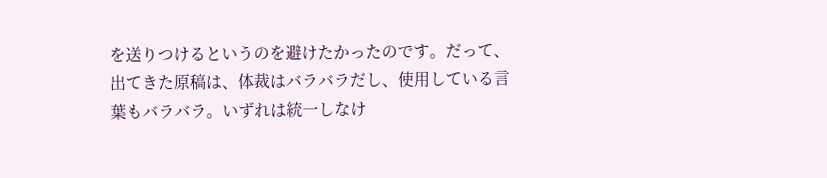を送りつけるというのを避けたかったのです。だって、出てきた原稿は、体裁はバラバラだし、使用している言葉もバラバラ。いずれは統一しなけ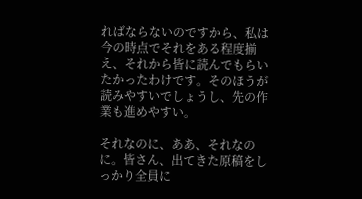ればならないのですから、私は今の時点でそれをある程度揃え、それから皆に読んでもらいたかったわけです。そのほうが読みやすいでしょうし、先の作業も進めやすい。

それなのに、ああ、それなのに。皆さん、出てきた原稿をしっかり全員に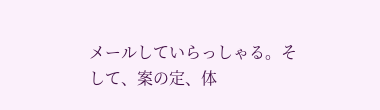メールしていらっしゃる。そして、案の定、体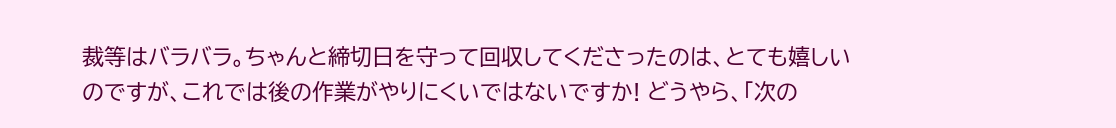裁等はバラバラ。ちゃんと締切日を守って回収してくださったのは、とても嬉しいのですが、これでは後の作業がやりにくいではないですか! どうやら、「次の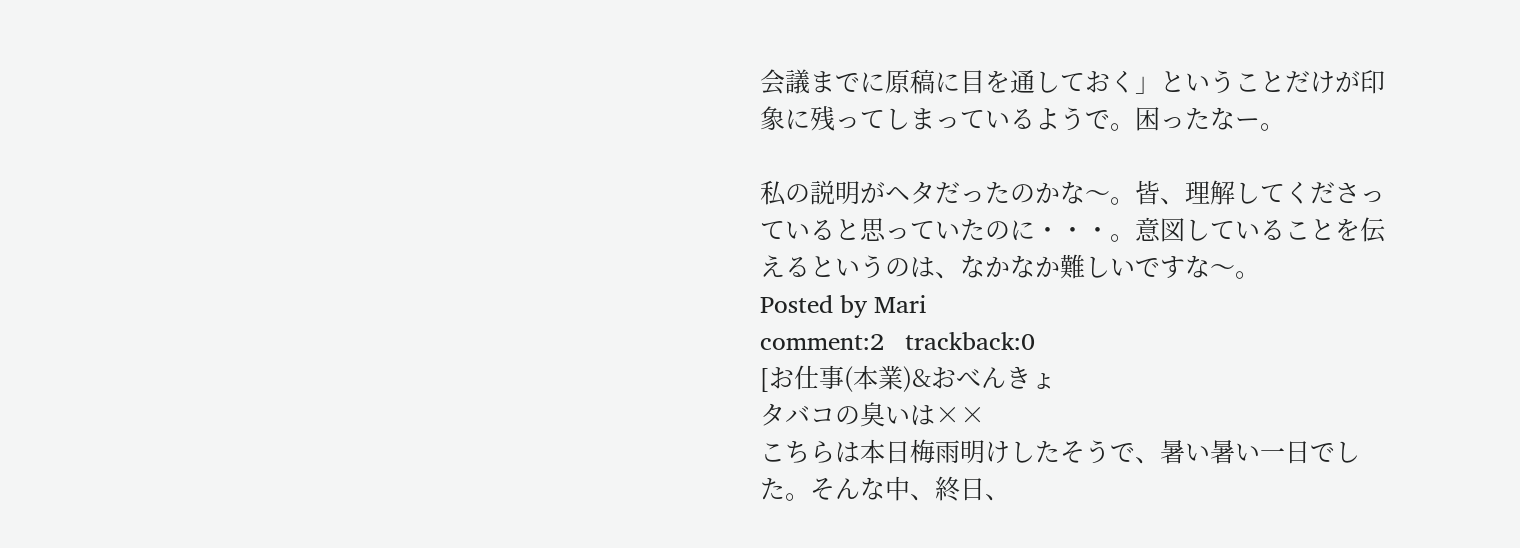会議までに原稿に目を通しておく」ということだけが印象に残ってしまっているようで。困ったなー。

私の説明がヘタだったのかな〜。皆、理解してくださっていると思っていたのに・・・。意図していることを伝えるというのは、なかなか難しいですな〜。
Posted by Mari
comment:2   trackback:0
[お仕事(本業)&おべんきょ
タバコの臭いは××
こちらは本日梅雨明けしたそうで、暑い暑い一日でした。そんな中、終日、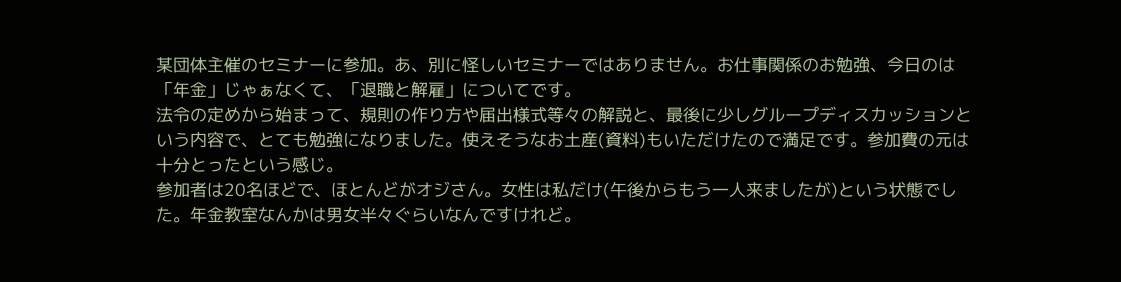某団体主催のセミナーに参加。あ、別に怪しいセミナーではありません。お仕事関係のお勉強、今日のは「年金」じゃぁなくて、「退職と解雇」についてです。
法令の定めから始まって、規則の作り方や届出様式等々の解説と、最後に少しグループディスカッションという内容で、とても勉強になりました。使えそうなお土産(資料)もいただけたので満足です。参加費の元は十分とったという感じ。
参加者は20名ほどで、ほとんどがオジさん。女性は私だけ(午後からもう一人来ましたが)という状態でした。年金教室なんかは男女半々ぐらいなんですけれど。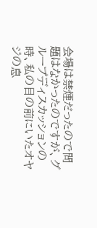会場は禁煙だったので問題はなかったのですが、グループディスカッションの時、私の目の前にいたオヤジの息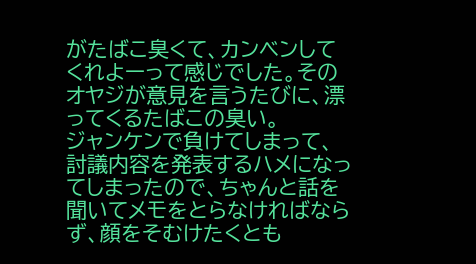がたばこ臭くて、カンベンしてくれよーって感じでした。そのオヤジが意見を言うたびに、漂ってくるたばこの臭い。
ジャンケンで負けてしまって、討議内容を発表するハメになってしまったので、ちゃんと話を聞いてメモをとらなければならず、顔をそむけたくとも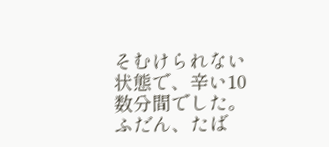そむけられない状態で、辛い10数分間でした。
ふだん、たば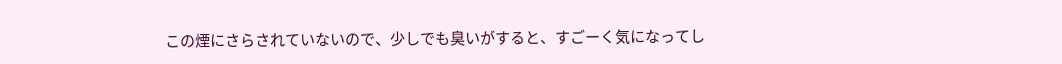この煙にさらされていないので、少しでも臭いがすると、すごーく気になってし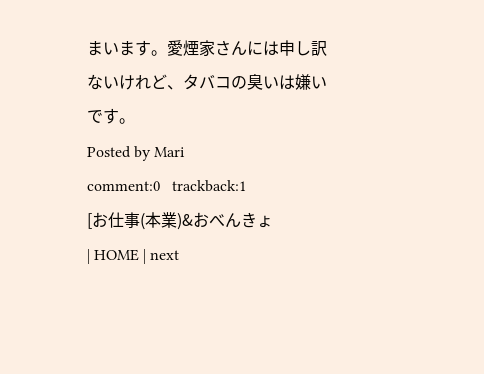まいます。愛煙家さんには申し訳ないけれど、タバコの臭いは嫌いです。
Posted by Mari
comment:0   trackback:1
[お仕事(本業)&おべんきょ
| HOME | next